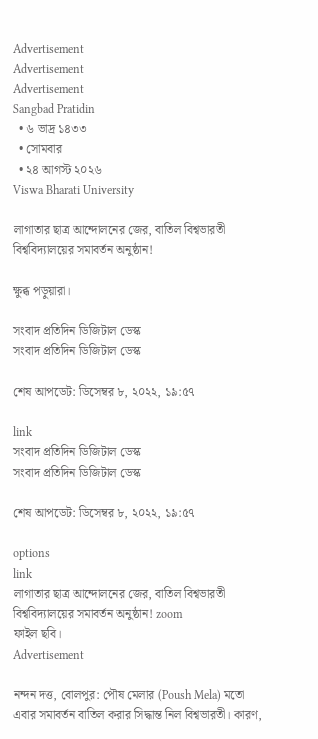Advertisement
Advertisement
Advertisement
Sangbad Pratidin
  • ৬ ভাদ্র ১৪৩৩
  • সোমবার
  • ২৪ আগস্ট ২০২৬
Viswa Bharati University

লাগাতার ছাত্র আন্দোলনের জের, বাতিল বিশ্বভারতী বিশ্ববিদ্যালয়ের সমাবর্তন অনুষ্ঠান!

ক্ষুব্ধ পড়ুয়ারা।

সংবাদ প্রতিদিন ডিজিটাল ডেস্ক
সংবাদ প্রতিদিন ডিজিটাল ডেস্ক

শেষ আপডেট: ডিসেম্বর ৮, ২০২২, ১৯:৫৭

link
সংবাদ প্রতিদিন ডিজিটাল ডেস্ক
সংবাদ প্রতিদিন ডিজিটাল ডেস্ক

শেষ আপডেট: ডিসেম্বর ৮, ২০২২, ১৯:৫৭

options
link
লাগাতার ছাত্র আন্দোলনের জের, বাতিল বিশ্বভারতী বিশ্ববিদ্যালয়ের সমাবর্তন অনুষ্ঠান! zoom
ফাইল ছবি।
Advertisement

নন্দন দত্ত, বোলপুর: পৌষ মেলার (Poush Mela) মতো এবার সমাবর্তন বাতিল করার সিদ্ধান্ত নিল বিশ্বভারতী। কারণ,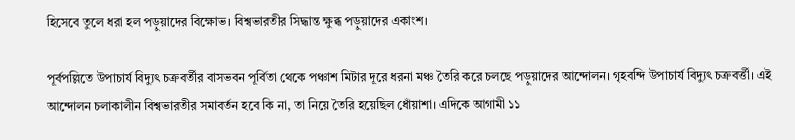হিসেবে তুলে ধরা হল পড়ুয়াদের বিক্ষোভ। বিশ্বভারতীর সিদ্ধান্ত ক্ষুব্ধ পড়ুয়াদের একাংশ।

পূর্বপল্লিতে উপাচার্য বিদ্যুৎ চক্রবর্তীর বাসভবন পূর্বিতা থেকে পঞ্চাশ মিটার দূরে ধরনা মঞ্চ তৈরি করে চলছে পড়ুয়াদের আন্দোলন। গৃহবন্দি উপাচার্য বিদ্যুৎ চক্রবর্ত্তী। এই আন্দোলন চলাকালীন বিশ্বভারতীর সমাবর্তন হবে কি না, তা নিয়ে তৈরি হয়েছিল ধোঁয়াশা। এদিকে আগামী ১১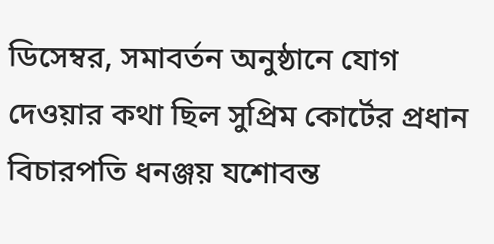ডিসেম্বর, সমাবর্তন অনুষ্ঠানে যোগ দেওয়ার কথা ছিল সুপ্রিম কোর্টের প্রধান বিচারপতি ধনঞ্জয় যশোবন্ত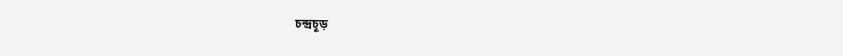চন্দ্রচূড়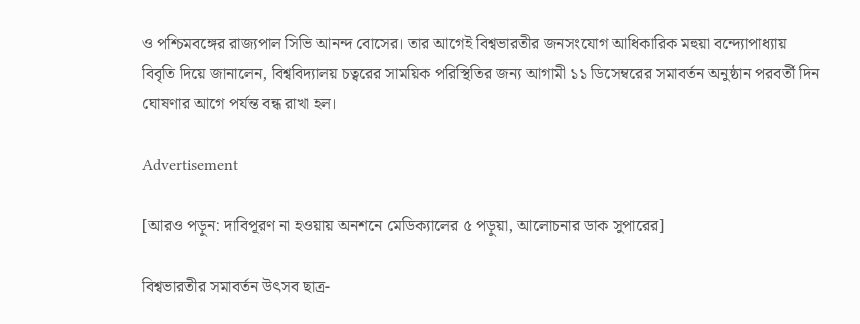ও পশ্চিমবঙ্গের রাজ্যপাল সিভি আনন্দ বোসের। তার আগেই বিশ্বভারতীর জনসংযোগ আধিকারিক মহুয়া বন্দ্যোপাধ্যায় বিবৃতি দিয়ে জানালেন, বিশ্ববিদ্যালয় চত্বরের সাময়িক পরিস্থিতির জন্য আগামী ১১ ডিসেম্বরের সমাবর্তন অনুষ্ঠান পরবর্তী দিন ঘোষণার আগে পর্যন্ত বন্ধ রাখা হল।

Advertisement

[আরও পড়ুন: দাবিপূরণ না হওয়ায় অনশনে মেডিক্যালের ৫ পড়ুয়া, আলোচনার ডাক সুপারের]

বিশ্বভারতীর সমাবর্তন উৎসব ছাত্র-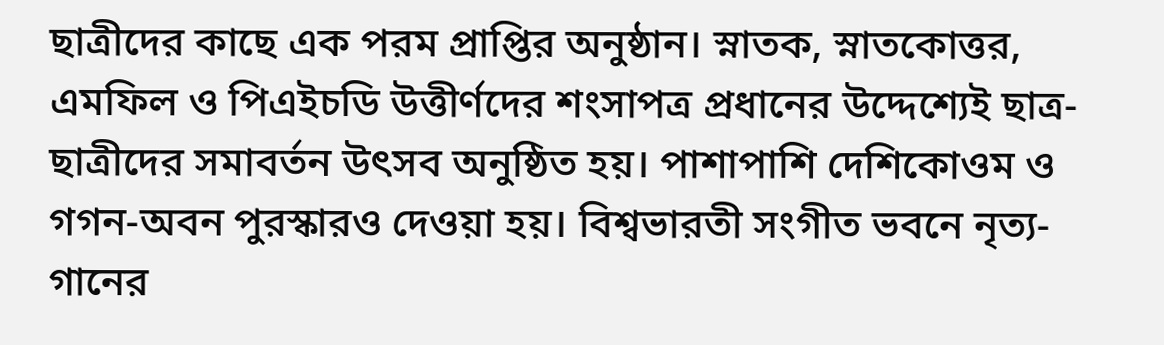ছাত্রীদের কাছে এক পরম প্রাপ্তির অনুষ্ঠান। স্নাতক, স্নাতকোত্তর, এমফিল ও পিএইচডি উত্তীর্ণদের শংসাপত্র প্রধানের উদ্দেশ্যেই ছাত্র-ছাত্রীদের সমাবর্তন উৎসব অনুষ্ঠিত হয়। পাশাপাশি দেশিকোওম ও গগন-অবন পুরস্কারও দেওয়া হয়। বিশ্বভারতী সংগীত ভবনে নৃত্য-গানের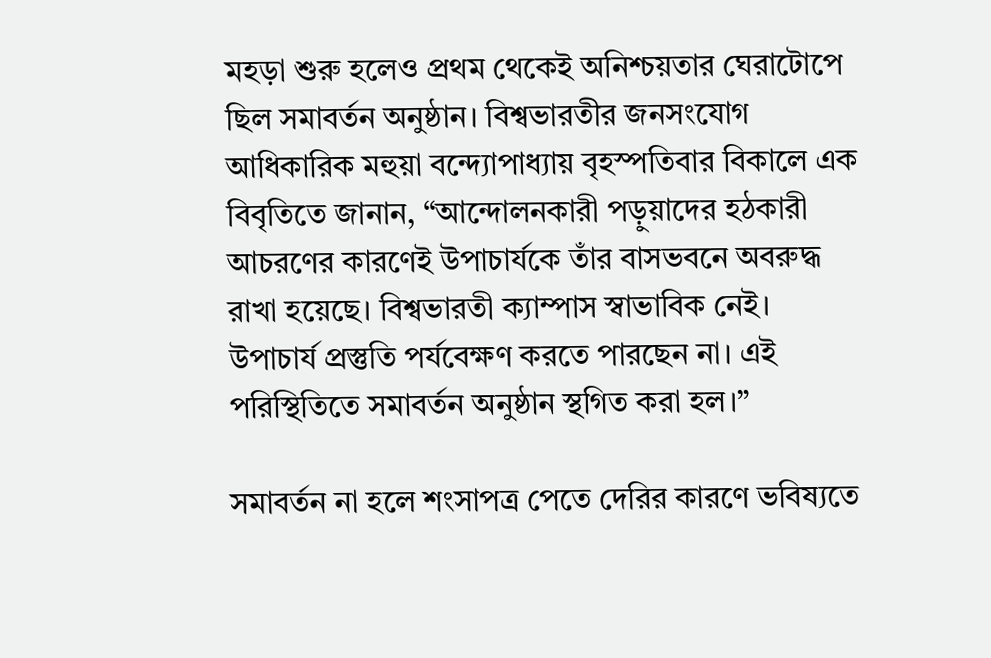মহড়া শুরু হলেও প্রথম থেকেই অনিশ্চয়তার ঘেরাটোপে ছিল সমাবর্তন অনুষ্ঠান। বিশ্বভারতীর জনসংযোগ আধিকারিক মহুয়া বন্দ্যোপাধ্যায় বৃহস্পতিবার বিকালে এক বিবৃতিতে জানান, “আন্দোলনকারী পড়ুয়াদের হঠকারী আচরণের কারণেই উপাচার্যকে তাঁর বাসভবনে অবরুদ্ধ রাখা হয়েছে। বিশ্বভারতী ক্যাম্পাস স্বাভাবিক নেই। উপাচার্য প্রস্তুতি পর্যবেক্ষণ করতে পারছেন না। এই পরিস্থিতিতে সমাবর্তন অনুষ্ঠান স্থগিত করা হল।”

সমাবর্তন না হলে শংসাপত্র পেতে দেরির কারণে ভবিষ্যতে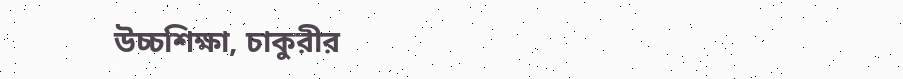উচ্চশিক্ষা, চাকুরীর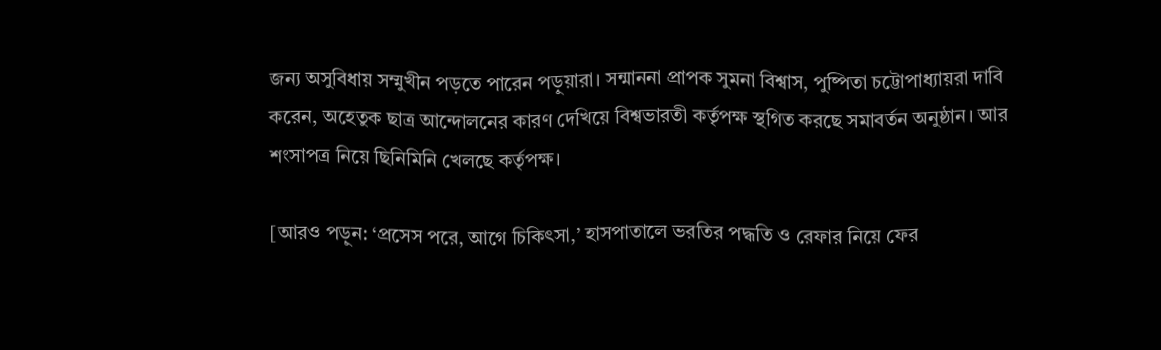জন্য অসুবিধায় সম্মুখীন পড়তে পারেন পড়ুয়ারা। সন্মাননা প্রাপক সুমনা বিশ্বাস, পুষ্পিতা চট্টোপাধ্যায়রা দাবি করেন, অহেতুক ছাত্র আন্দোলনের কারণ দেখিয়ে বিশ্বভারতী কর্তৃপক্ষ স্থগিত করছে সমাবর্তন অনুষ্ঠান। আর শংসাপত্র নিয়ে ছিনিমিনি খেলছে কর্তৃপক্ষ।

[আরও পড়ুন: ‘প্রসেস পরে, আগে চিকিৎসা,’ হাসপাতালে ভরতির পদ্ধতি ও রেফার নিয়ে ফের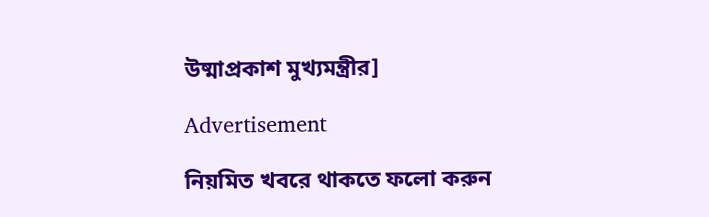উষ্মাপ্রকাশ মুখ্যমন্ত্রীর]

Advertisement

নিয়মিত খবরে থাকতে ফলো করুন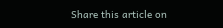Share this article on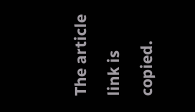The article link is copied.